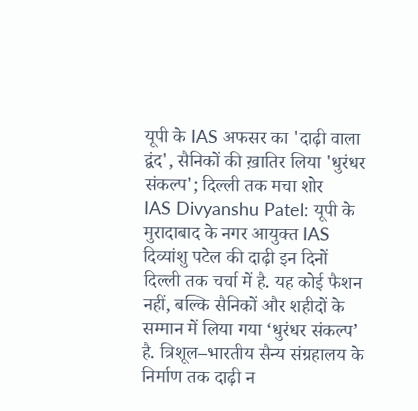यूपी के IAS अफसर का 'दाढ़ी वाला द्वंद', सैनिकों की ख़ातिर लिया 'धुरंधर संकल्प'; दिल्ली तक मचा शोर
IAS Divyanshu Patel: यूपी के मुरादाबाद के नगर आयुक्त IAS दिव्यांशु पटेल की दाढ़ी इन दिनों दिल्ली तक चर्चा में है. यह कोई फैशन नहीं, बल्कि सैनिकों और शहीदों के सम्मान में लिया गया ‘धुरंधर संकल्प’ है. त्रिशूल–भारतीय सैन्य संग्रहालय के निर्माण तक दाढ़ी न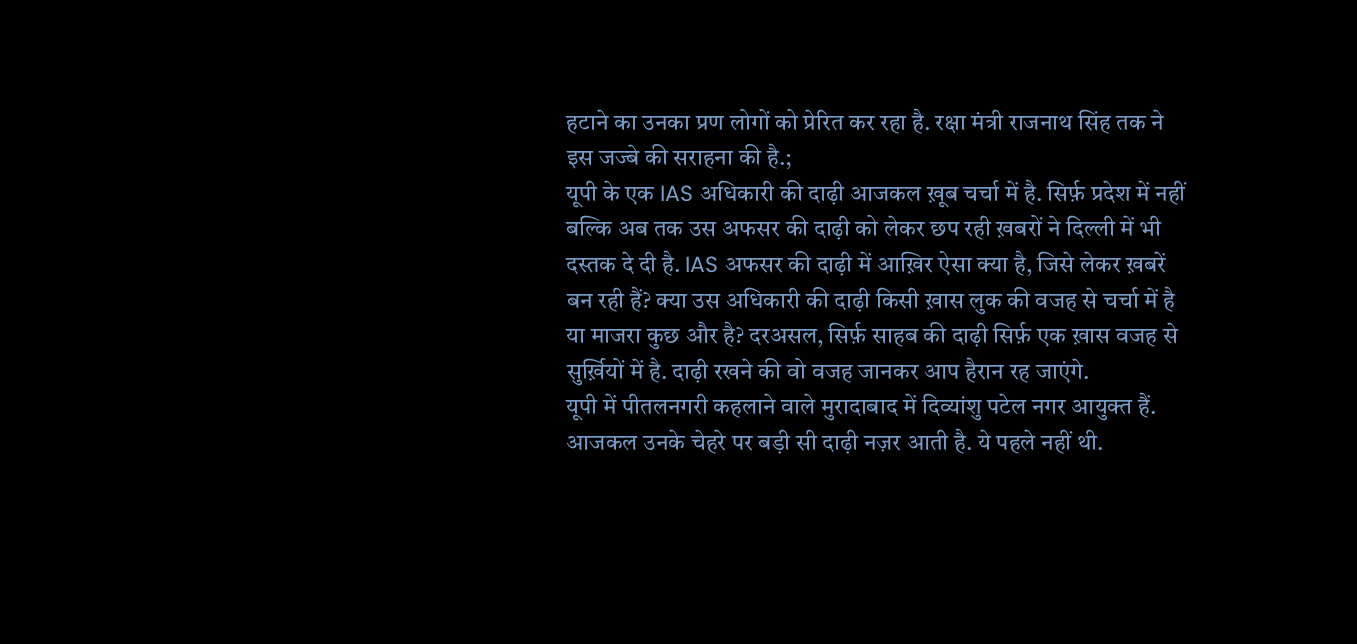हटाने का उनका प्रण लोगों को प्रेरित कर रहा है. रक्षा मंत्री राजनाथ सिंह तक ने इस जज्बे की सराहना की है.;
यूपी के एक IAS अधिकारी की दाढ़ी आजकल ख़ूब चर्चा में है. सिर्फ़ प्रदेश में नहीं बल्कि अब तक उस अफसर की दाढ़ी को लेकर छप रही ख़बरों ने दिल्ली में भी दस्तक दे दी है. IAS अफसर की दाढ़ी में आख़िर ऐसा क्या है, जिसे लेकर ख़बरें बन रही हैं? क्या उस अधिकारी की दाढ़ी किसी ख़ास लुक की वजह से चर्चा में है या माजरा कुछ और है? दरअसल, सिर्फ़ साहब की दाढ़ी सिर्फ़ एक ख़ास वजह से सुर्ख़ियों में है. दाढ़ी रखने की वो वजह जानकर आप हैरान रह जाएंगे.
यूपी में पीतलनगरी कहलाने वाले मुरादाबाद में दिव्यांशु पटेल नगर आयुक्त हैं. आजकल उनके चेहरे पर बड़ी सी दाढ़ी नज़र आती है. ये पहले नहीं थी.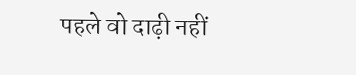पहले वो दाढ़ी नहीं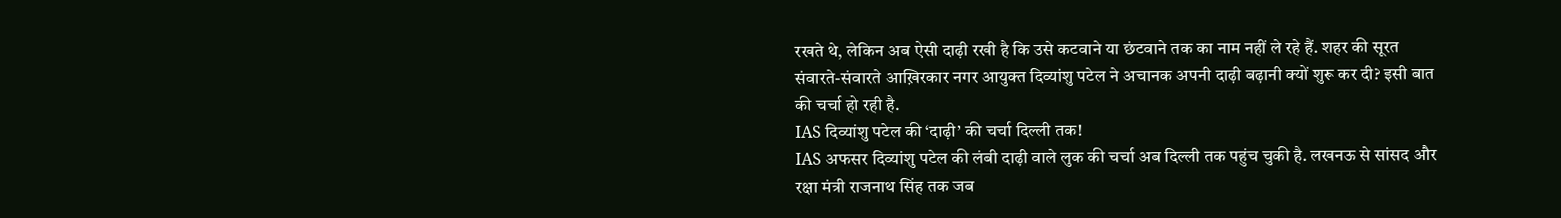रखते थे, लेकिन अब ऐसी दाढ़ी रखी है कि उसे कटवाने या छंटवाने तक का नाम नहीं ले रहे हैं. शहर की सूरत संवारते-संवारते आख़िरकार नगर आयुक्त दिव्यांशु पटेल ने अचानक अपनी दाढ़ी बढ़ानी क्यों शुरू कर दी? इसी बात की चर्चा हो रही है.
IAS दिव्यांशु पटेल की ‘दाढ़ी’ की चर्चा दिल्ली तक!
IAS अफसर दिव्यांशु पटेल की लंबी दाढ़ी वाले लुक की चर्चा अब दिल्ली तक पहुंच चुकी है. लखनऊ से सांसद और रक्षा मंत्री राजनाथ सिंह तक जब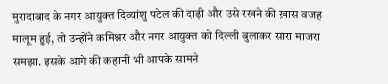मुरादाबाद के नगर आयुक्त दिव्यांशु पटेल की दाढ़ी और उसे रखने की ख़ास वजह मालूम हुई, तो उन्होंने कमिश्नर और नगर आयुक्त को दिल्ली बुलाकर सारा माजरा समझा. इसके आगे की कहानी भी आपके सामने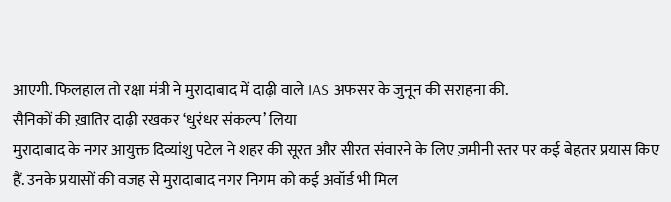आएगी. फिलहाल तो रक्षा मंत्री ने मुरादाबाद में दाढ़ी वाले IAS अफसर के जुनून की सराहना की.
सैनिकों की ख़ातिर दाढ़ी रखकर ‘धुरंधर संकल्प’ लिया
मुरादाबाद के नगर आयुक्त दिव्यांशु पटेल ने शहर की सूरत और सीरत संवारने के लिए ज़मीनी स्तर पर कई बेहतर प्रयास किए हैं. उनके प्रयासों की वजह से मुरादाबाद नगर निगम को कई अवॉर्ड भी मिल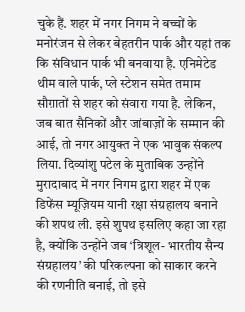चुके हैं. शहर में नगर निगम ने बच्चों के मनोरंजन से लेकर बेहतरीन पार्क और यहां तक कि संविधान पार्क भी बनवाया है. एनिमेटेड थीम वाले पार्क, प्ले स्टेशन समेत तमाम सौग़ातों से शहर को संवारा गया है. लेकिन, जब बात सैनिकों और जांबाज़ों के सम्मान की आई, तो नगर आयुक्त ने एक भावुक संकल्प लिया. दिव्यांशु पटेल के मुताबिक उन्होंने मुरादाबाद में नगर निगम द्वारा शहर में एक डिफेंस म्यूज़ियम यानी रक्षा संग्रहालय बनाने की शपथ ली. इसे शुपथ इसलिए कहा जा रहा है, क्योंकि उन्होंने जब ‘त्रिशूल- भारतीय सैन्य संग्रहालय’ की परिकल्पना को साकार करने की रणनीति बनाई, तो इसे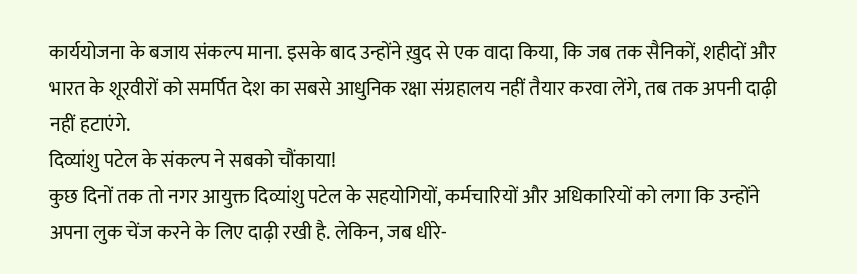कार्ययोजना के बजाय संकल्प माना. इसके बाद उन्होंने ख़ुद से एक वादा किया, कि जब तक सैनिकों, शहीदों और भारत के शूरवीरों को समर्पित देश का सबसे आधुनिक रक्षा संग्रहालय नहीं तैयार करवा लेंगे, तब तक अपनी दाढ़ी नहीं हटाएंगे.
दिव्यांशु पटेल के संकल्प ने सबको चौंकाया!
कुछ दिनों तक तो नगर आयुक्त दिव्यांशु पटेल के सहयोगियों, कर्मचारियों और अधिकारियों को लगा कि उन्होंने अपना लुक चेंज करने के लिए दाढ़ी रखी है. लेकिन, जब धीरे-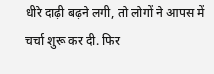धीरे दाढ़ी बढ़ने लगी, तो लोगों ने आपस में चर्चा शुरू कर दी. फिर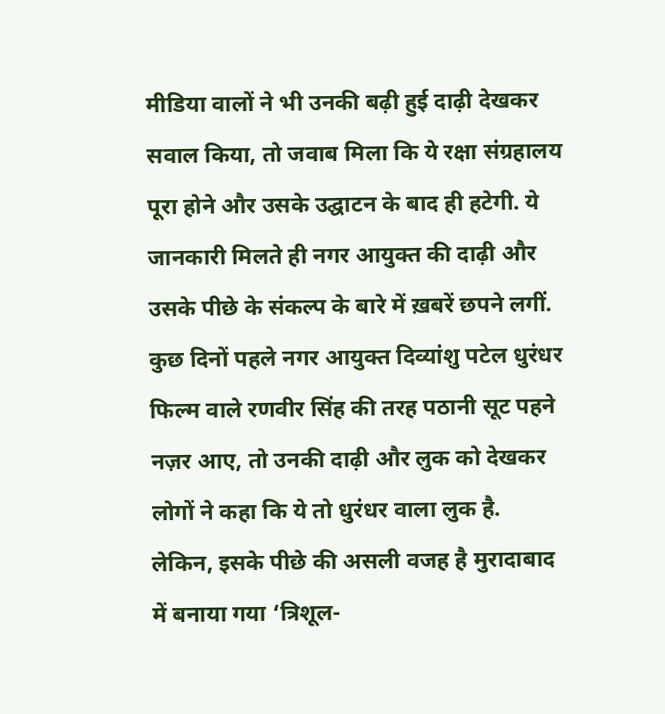मीडिया वालों ने भी उनकी बढ़ी हुई दाढ़ी देखकर सवाल किया, तो जवाब मिला कि ये रक्षा संग्रहालय पूरा होने और उसके उद्घाटन के बाद ही हटेगी. ये जानकारी मिलते ही नगर आयुक्त की दाढ़ी और उसके पीछे के संकल्प के बारे में ख़बरें छपने लगीं.
कुछ दिनों पहले नगर आयुक्त दिव्यांशु पटेल धुरंधर फिल्म वाले रणवीर सिंह की तरह पठानी सूट पहने नज़र आए, तो उनकी दाढ़ी और लुक को देखकर लोगों ने कहा कि ये तो धुरंधर वाला लुक है. लेकिन, इसके पीछे की असली वजह है मुरादाबाद में बनाया गया ‘त्रिशूल-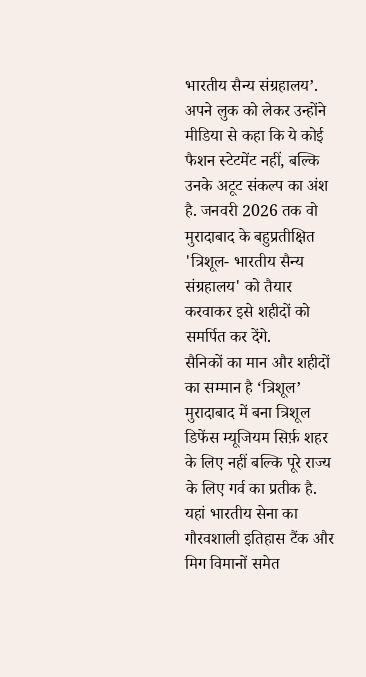भारतीय सैन्य संग्रहालय’. अपने लुक को लेकर उन्होंने मीडिया से कहा कि ये कोई फैशन स्टेटमेंट नहीं, बल्कि उनके अटूट संकल्प का अंश है. जनवरी 2026 तक वो मुरादाबाद के बहुप्रतीक्षित 'त्रिशूल- भारतीय सैन्य संग्रहालय' को तैयार करवाकर इसे शहीदों को समर्पित कर देंगे.
सैनिकों का मान और शहीदों का सम्मान है ‘त्रिशूल’
मुरादाबाद में बना त्रिशूल डिफेंस म्यूजियम सिर्फ़ शहर के लिए नहीं बल्कि पूरे राज्य के लिए गर्व का प्रतीक है. यहां भारतीय सेना का गौरवशाली इतिहास टैंक और मिग विमानों समेत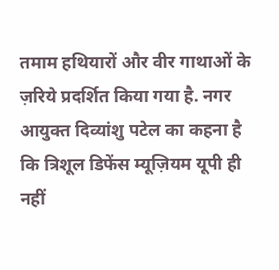तमाम हथियारों और वीर गाथाओं के ज़रिये प्रदर्शित किया गया है. नगर आयुक्त दिव्यांशु पटेल का कहना है कि त्रिशूल डिफेंस म्यूज़ियम यूपी ही नहीं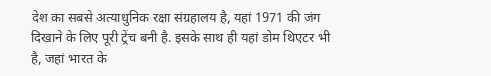देश का सबसे अत्याधुनिक रक्षा संग्रहालय है, यहां 1971 की जंग दिखाने के लिए पूरी ट्रेंच बनी है. इसके साथ ही यहां डोम थिएटर भी है, जहां भारत के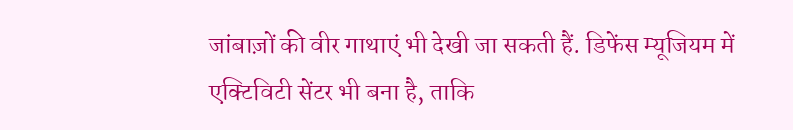जांबाज़ों की वीर गाथाएं भी देखी जा सकती हैं. डिफेंस म्यूजियम में एक्टिविटी सेंटर भी बना है, ताकि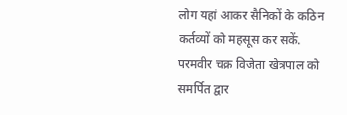लोग यहां आकर सैनिकों के कठिन कर्तव्यों को महसूस कर सकें.
परमवीर चक्र विजेता खेत्रपाल को समर्पित द्वार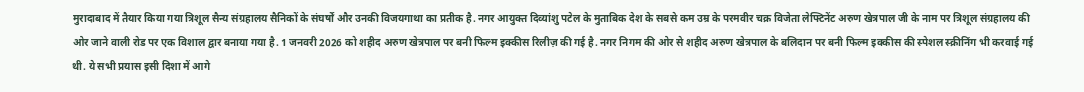मुरादाबाद में तैयार किया गया त्रिशूल सैन्य संग्रहालय सैनिकों के संघर्षों और उनकी विजयगाथा का प्रतीक है. नगर आयुक्त दिव्यांशु पटेल के मुताबिक देश के सबसे कम उम्र के परमवीर चक्र विजेता लेफ्टिनेंट अरुण खेत्रपाल जी के नाम पर त्रिशूल संग्रहालय की ओर जाने वाली रोड पर एक विशाल द्वार बनाया गया है. 1 जनवरी 2026 को शहीद अरुण खेत्रपाल पर बनी फिल्म इक्कीस रिलीज़ की गई है. नगर निगम की ओर से शहीद अरुण खेत्रपाल के बलिदान पर बनी फिल्म इक्कीस की स्पेशल स्क्रीनिंग भी करवाई गई थी. ये सभी प्रयास इसी दिशा में आगे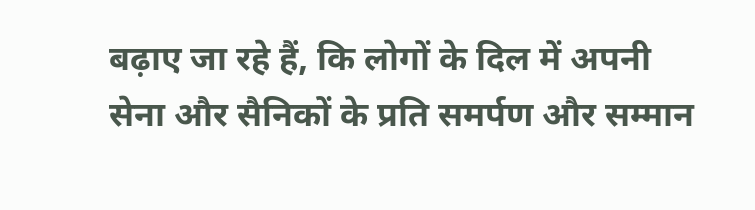बढ़ाए जा रहे हैं, कि लोगों के दिल में अपनी सेना और सैनिकों के प्रति समर्पण और सम्मान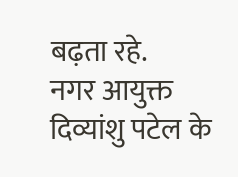बढ़ता रहे.
नगर आयुक्त दिव्यांशु पटेल के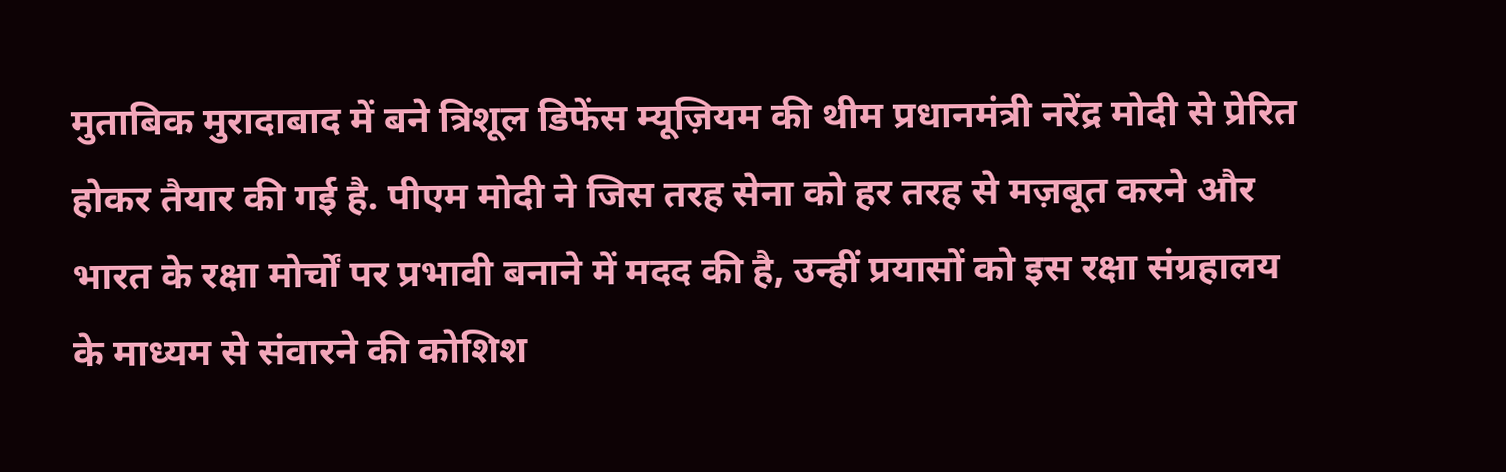मुताबिक मुरादाबाद में बने त्रिशूल डिफेंस म्यूज़ियम की थीम प्रधानमंत्री नरेंद्र मोदी से प्रेरित होकर तैयार की गई है. पीएम मोदी ने जिस तरह सेना को हर तरह से मज़बूत करने और भारत के रक्षा मोर्चों पर प्रभावी बनाने में मदद की है, उन्हीं प्रयासों को इस रक्षा संग्रहालय के माध्यम से संवारने की कोशिश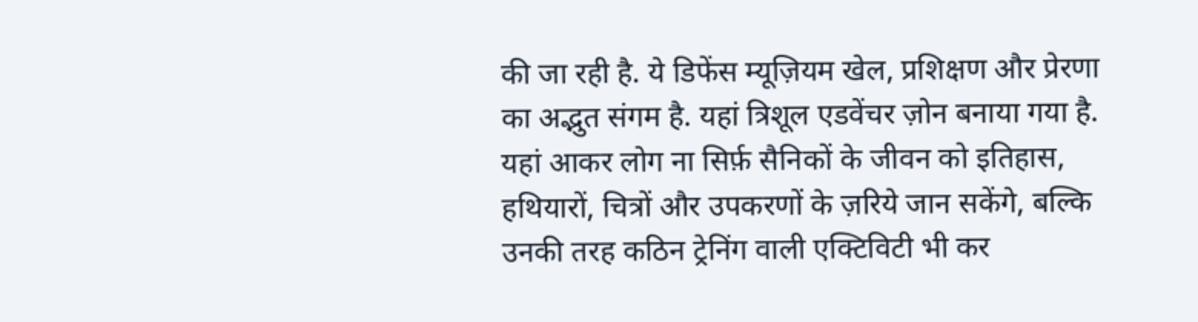की जा रही है. ये डिफेंस म्यूज़ियम खेल, प्रशिक्षण और प्रेरणा का अद्भुत संगम है. यहां त्रिशूल एडवेंचर ज़ोन बनाया गया है. यहां आकर लोग ना सिर्फ़ सैनिकों के जीवन को इतिहास, हथियारों, चित्रों और उपकरणों के ज़रिये जान सकेंगे, बल्कि उनकी तरह कठिन ट्रेनिंग वाली एक्टिविटी भी कर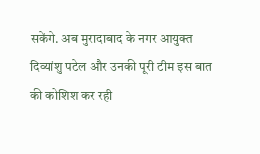सकेंगे. अब मुरादाबाद के नगर आयुक्त दिव्यांशु पटेल और उनकी पूरी टीम इस बात की कोशिश कर रही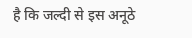है कि जल्दी से इस अनूठे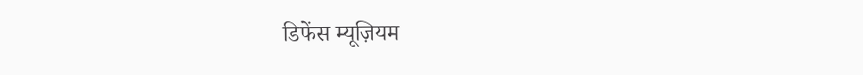डिफेंस म्यूज़ियम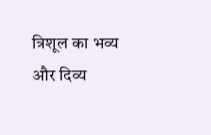त्रिशूल का भव्य और दिव्य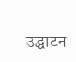उद्घाटन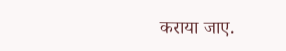कराया जाए.